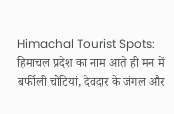Himachal Tourist Spots: हिमाचल प्रदेश का नाम आते ही मन में बर्फीली चोटियां, देवदार के जंगल और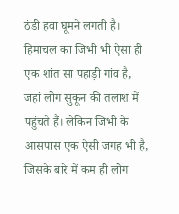ठंडी हवा घूमने लगती है। हिमाचल का जिभी भी ऐसा ही एक शांत सा पहाड़ी गांव है, जहां लोग सुकून की तलाश में पहुंचते हैं। लेकिन जिभी के आसपास एक ऐसी जगह भी है, जिसके बारे में कम ही लोग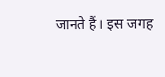जानते हैं। इस जगह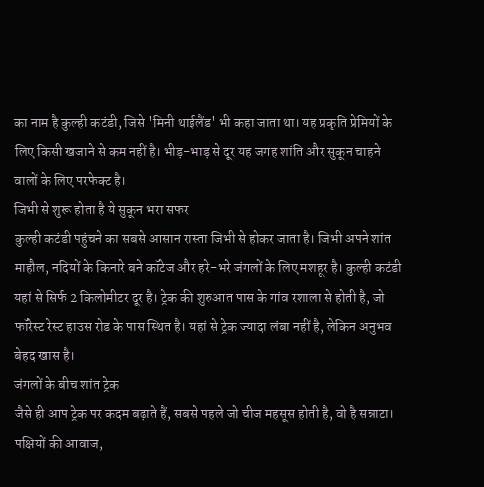का नाम है कुल्ही कटंडी, जिसे 'मिनी थाईलैंड' भी कहा जाता था। यह प्रकृति प्रेमियों के लिए किसी खजाने से कम नहीं है। भीड़-भाड़ से दूर यह जगह शांति और सुकून चाहने वालों के लिए परफेक्ट है।
जिभी से शुरू होता है ये सुकून भरा सफर
कुल्ही कटंडी पहुंचने का सबसे आसान रास्ता जिभी से होकर जाता है। जिभी अपने शांत माहौल, नदियों के किनारे बने कॉटेज और हरे-भरे जंगलों के लिए मशहूर है। कुल्ही कटंडी यहां से सिर्फ 2 किलोमीटर दूर है। ट्रेक की शुरुआत पास के गांव रशाला से होती है, जो फॉरेस्ट रेस्ट हाउस रोड के पास स्थित है। यहां से ट्रेक ज्यादा लंबा नहीं है, लेकिन अनुभव बेहद खास है।
जंगलों के बीच शांत ट्रेक
जैसे ही आप ट्रेक पर कदम बढ़ाते हैं, सबसे पहले जो चीज महसूस होती है, वो है सन्नाटा। पक्षियों की आवाज,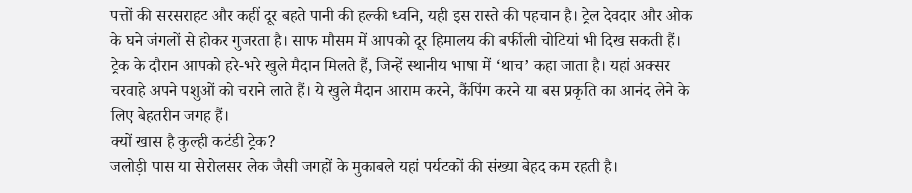पत्तों की सरसराहट और कहीं दूर बहते पानी की हल्की ध्वनि, यही इस रास्ते की पहचान है। ट्रेल देवदार और ओक के घने जंगलों से होकर गुजरता है। साफ मौसम में आपको दूर हिमालय की बर्फीली चोटियां भी दिख सकती हैं।
ट्रेक के दौरान आपको हरे-भरे खुले मैदान मिलते हैं, जिन्हें स्थानीय भाषा में ‘थाच’ कहा जाता है। यहां अक्सर चरवाहे अपने पशुओं को चराने लाते हैं। ये खुले मैदान आराम करने, कैंपिंग करने या बस प्रकृति का आनंद लेने के लिए बेहतरीन जगह हैं।
क्यों खास है कुल्ही कटंडी ट्रेक?
जलोड़ी पास या सेरोलसर लेक जैसी जगहों के मुकाबले यहां पर्यटकों की संख्या बेहद कम रहती है।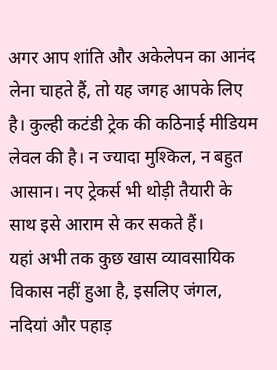अगर आप शांति और अकेलेपन का आनंद लेना चाहते हैं, तो यह जगह आपके लिए है। कुल्ही कटंडी ट्रेक की कठिनाई मीडियम लेवल की है। न ज्यादा मुश्किल, न बहुत आसान। नए ट्रेकर्स भी थोड़ी तैयारी के साथ इसे आराम से कर सकते हैं।
यहां अभी तक कुछ खास व्यावसायिक विकास नहीं हुआ है, इसलिए जंगल, नदियां और पहाड़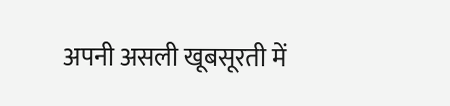अपनी असली खूबसूरती में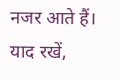नजर आते हैं। याद रखें,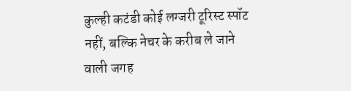कुल्ही कटंडी कोई लग्जरी टूरिस्ट स्पॉट नहीं, बल्कि नेचर के करीब ले जाने वाली जगह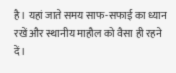है। यहां जाते समय साफ-सफाई का ध्यान रखें और स्थानीय माहौल को वैसा ही रहने दें।